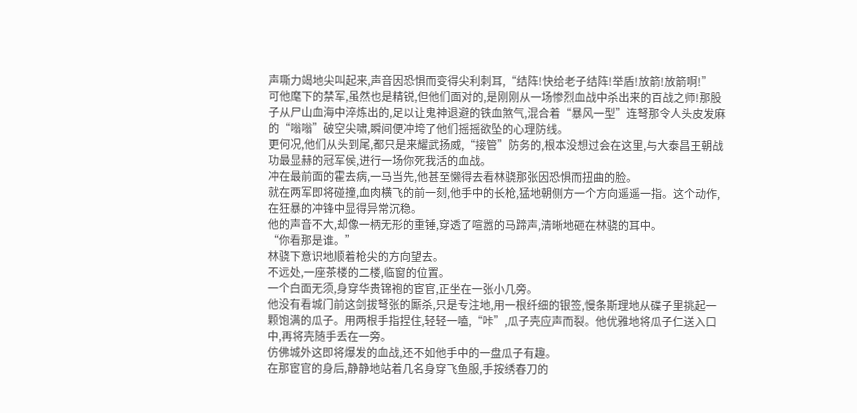声嘶力竭地尖叫起来,声音因恐惧而变得尖利刺耳,“结阵!快给老子结阵!举盾!放箭!放箭啊!”
可他麾下的禁军,虽然也是精锐,但他们面对的,是刚刚从一场惨烈血战中杀出来的百战之师!那股子从尸山血海中淬炼出的,足以让鬼神退避的铁血煞气,混合着“暴风一型”连弩那令人头皮发麻的“嗡嗡”破空尖啸,瞬间便冲垮了他们摇摇欲坠的心理防线。
更何况,他们从头到尾,都只是来耀武扬威,“接管”防务的,根本没想过会在这里,与大泰昌王朝战功最显赫的冠军侯,进行一场你死我活的血战。
冲在最前面的霍去病,一马当先,他甚至懒得去看林骁那张因恐惧而扭曲的脸。
就在两军即将碰撞,血肉横飞的前一刻,他手中的长枪,猛地朝侧方一个方向遥遥一指。这个动作,在狂暴的冲锋中显得异常沉稳。
他的声音不大,却像一柄无形的重锤,穿透了喧嚣的马蹄声,清晰地砸在林骁的耳中。
“你看那是谁。”
林骁下意识地顺着枪尖的方向望去。
不远处,一座茶楼的二楼,临窗的位置。
一个白面无须,身穿华贵锦袍的宦官,正坐在一张小几旁。
他没有看城门前这剑拔弩张的厮杀,只是专注地,用一根纤细的银签,慢条斯理地从碟子里挑起一颗饱满的瓜子。用两根手指捏住,轻轻一嗑,“咔”,瓜子壳应声而裂。他优雅地将瓜子仁送入口中,再将壳随手丢在一旁。
仿佛城外这即将爆发的血战,还不如他手中的一盘瓜子有趣。
在那宦官的身后,静静地站着几名身穿飞鱼服,手按绣春刀的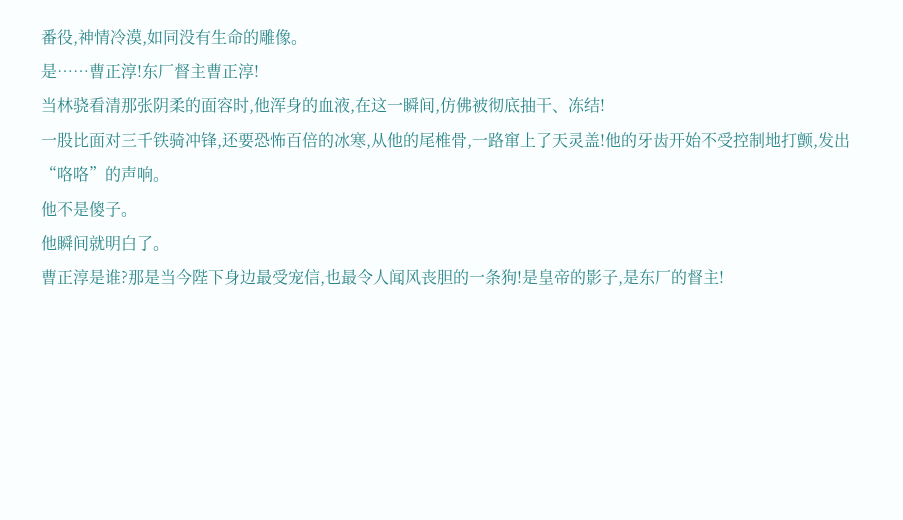番役,神情冷漠,如同没有生命的雕像。
是……曹正淳!东厂督主曹正淳!
当林骁看清那张阴柔的面容时,他浑身的血液,在这一瞬间,仿佛被彻底抽干、冻结!
一股比面对三千铁骑冲锋,还要恐怖百倍的冰寒,从他的尾椎骨,一路窜上了天灵盖!他的牙齿开始不受控制地打颤,发出“咯咯”的声响。
他不是傻子。
他瞬间就明白了。
曹正淳是谁?那是当今陛下身边最受宠信,也最令人闻风丧胆的一条狗!是皇帝的影子,是东厂的督主!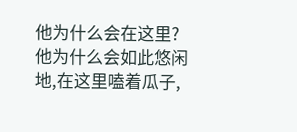他为什么会在这里?他为什么会如此悠闲地,在这里嗑着瓜子,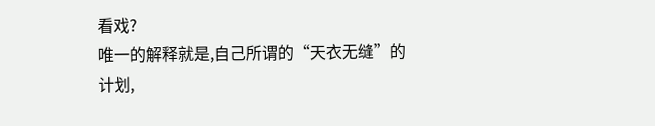看戏?
唯一的解释就是,自己所谓的“天衣无缝”的计划,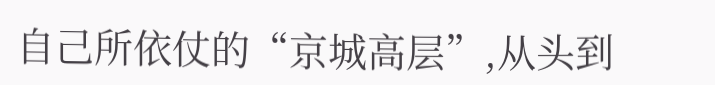自己所依仗的“京城高层”,从头到